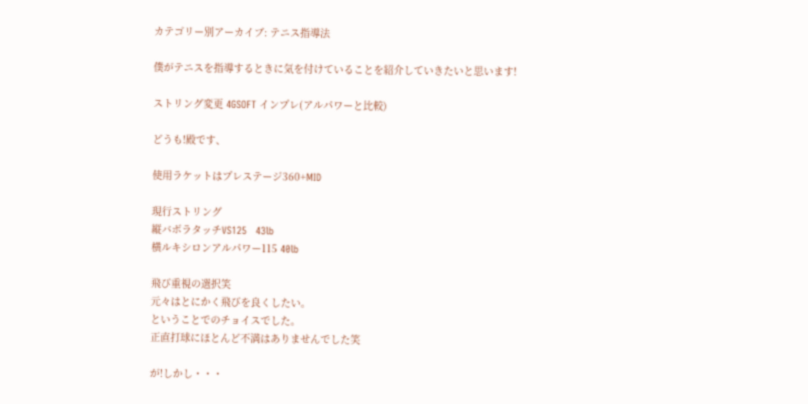カテゴリー別アーカイブ: テニス指導法

僕がテニスを指導するときに気を付けていることを紹介していきたいと思います!

ストリング変更 4GSOFT インプレ(アルパワーと比較)

どうも!殿です、

使用ラケットはプレステージ360+MID

現行ストリング
縦バボラタッチVS125   43lb
横ルキシロンアルパワー115 40lb

飛び重視の選択笑
元々はとにかく飛びを良くしたい。
ということでのチョイスでした。
正直打球にほとんど不満はありませんでした笑

が!しかし・・・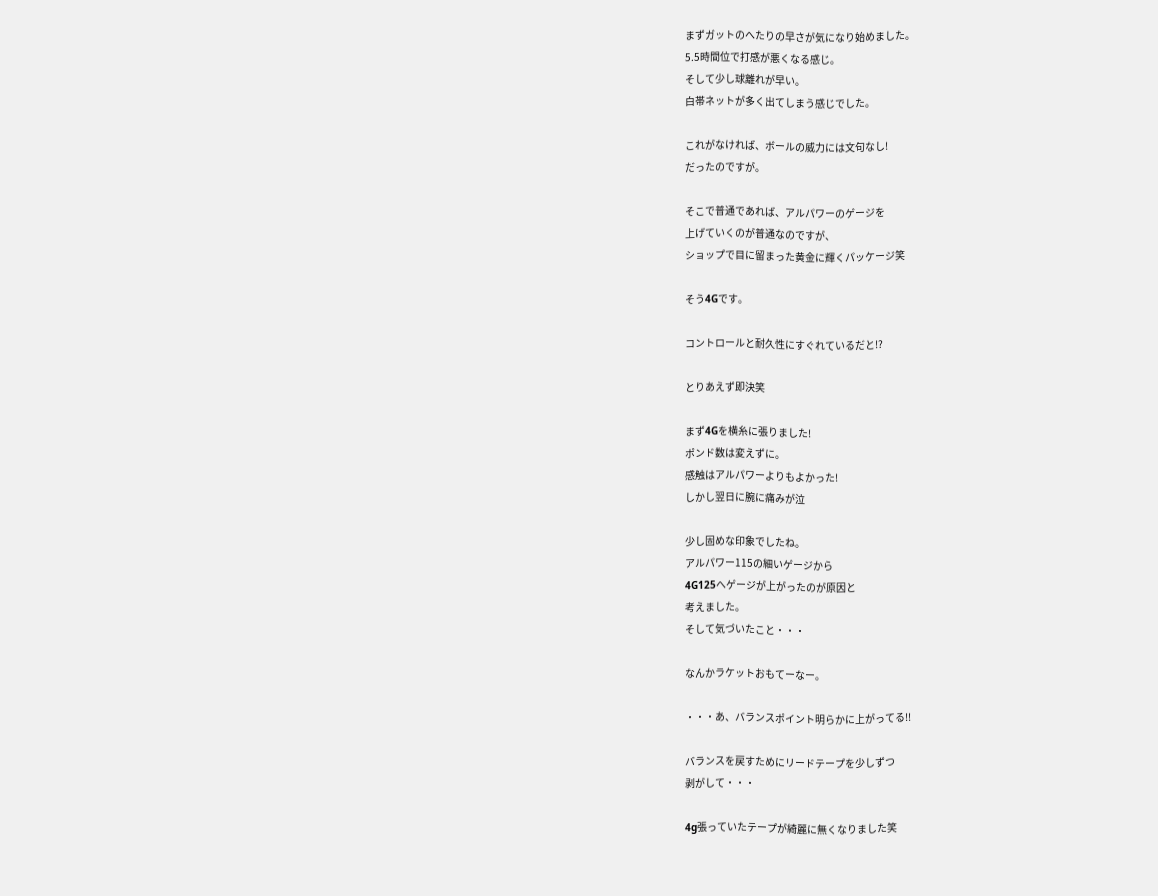まずガットのへたりの早さが気になり始めました。
5.5時間位で打感が悪くなる感じ。
そして少し球離れが早い。
白帯ネットが多く出てしまう感じでした。

これがなければ、ボールの威力には文句なし!
だったのですが。

そこで普通であれば、アルパワーのゲージを
上げていくのが普通なのですが、
ショップで目に留まった黄金に輝くパッケージ笑

そう4Gです。

コントロールと耐久性にすぐれているだと!?

とりあえず即決笑

まず4Gを横糸に張りました!
ポンド数は変えずに。
感触はアルパワーよりもよかった!
しかし翌日に腕に痛みが泣

少し固めな印象でしたね。
アルパワー115の細いゲージから
4G125へゲージが上がったのが原因と
考えました。
そして気づいたこと・・・

なんかラケットおもてーなー。

・・・あ、バランスポイント明らかに上がってる!!

バランスを戻すためにリードテープを少しずつ
剥がして・・・

4g張っていたテープが綺麗に無くなりました笑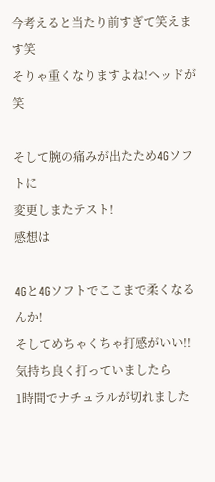今考えると当たり前すぎて笑えます笑
そりゃ重くなりますよね!ヘッドが笑

そして腕の痛みが出たため4Gソフトに
変更しまたテスト!
感想は

4Gと4Gソフトでここまで柔くなるんか!
そしてめちゃくちゃ打感がいい!!
気持ち良く打っていましたら
1時間でナチュラルが切れました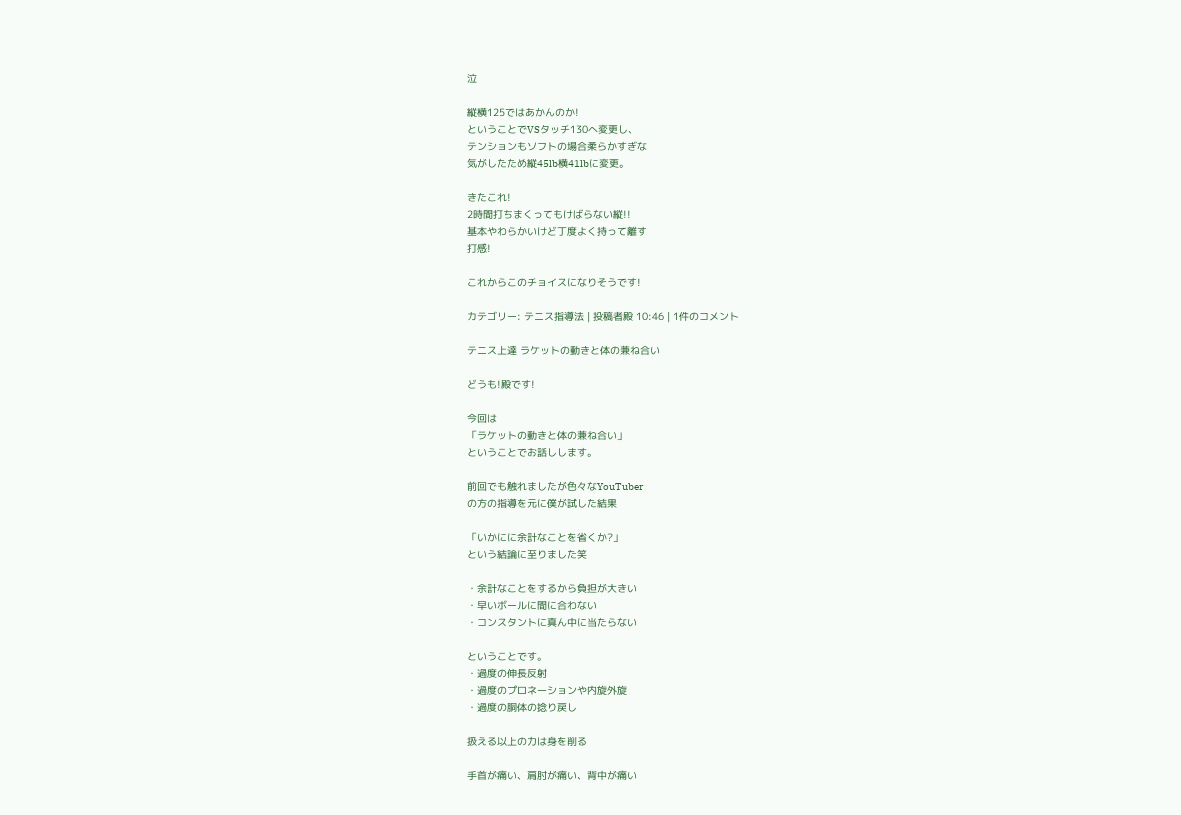泣

縦横125ではあかんのか!
ということでVSタッチ130へ変更し、
テンションもソフトの場合柔らかすぎな
気がしたため縦45lb横41lbに変更。

きたこれ!
2時間打ちまくってもけばらない縦!!
基本やわらかいけど丁度よく持って離す
打感!

これからこのチョイスになりそうです!

カテゴリー: テニス指導法 | 投稿者殿 10:46 | 1件のコメント

テニス上達 ラケットの動きと体の兼ね合い

どうも!殿です!

今回は
「ラケットの動きと体の兼ね合い」
ということでお話しします。

前回でも触れましたが色々なYouTuber
の方の指導を元に僕が試した結果

「いかにに余計なことを省くか?」
という結論に至りました笑

・余計なことをするから負担が大きい
・早いボールに間に合わない
・コンスタントに真ん中に当たらない

ということです。
・過度の伸長反射
・過度のプロネーションや内旋外旋
・過度の胴体の捻り戻し

扱える以上の力は身を削る

手首が痛い、肩肘が痛い、背中が痛い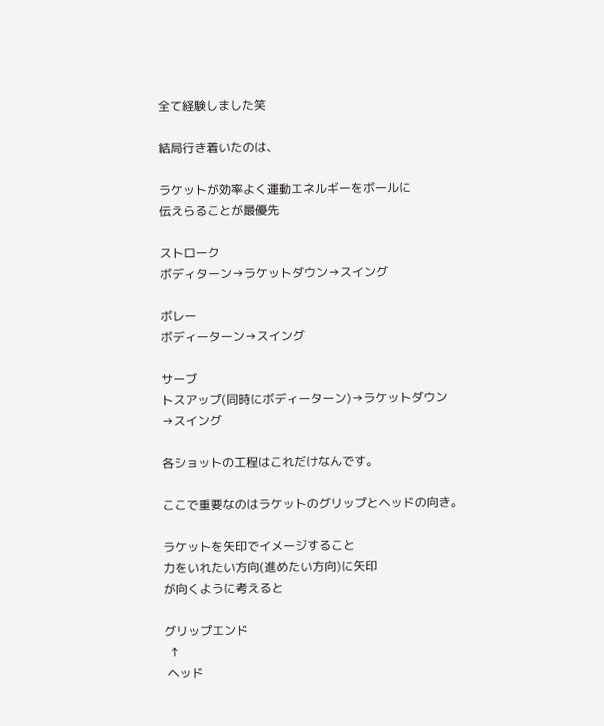全て経験しました笑

結局行き着いたのは、

ラケットが効率よく運動エネルギーをボールに
伝えらることが最優先

ストローク
ボディターン→ラケットダウン→スイング

ボレー
ボディーターン→スイング

サーブ
トスアップ(同時にボディーターン)→ラケットダウン
→スイング

各ショットの工程はこれだけなんです。

ここで重要なのはラケットのグリップとヘッドの向き。

ラケットを矢印でイメージすること
力をいれたい方向(進めたい方向)に矢印
が向くように考えると

グリップエンド
  ↑
 ヘッド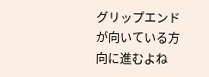グリップエンドが向いている方向に進むよね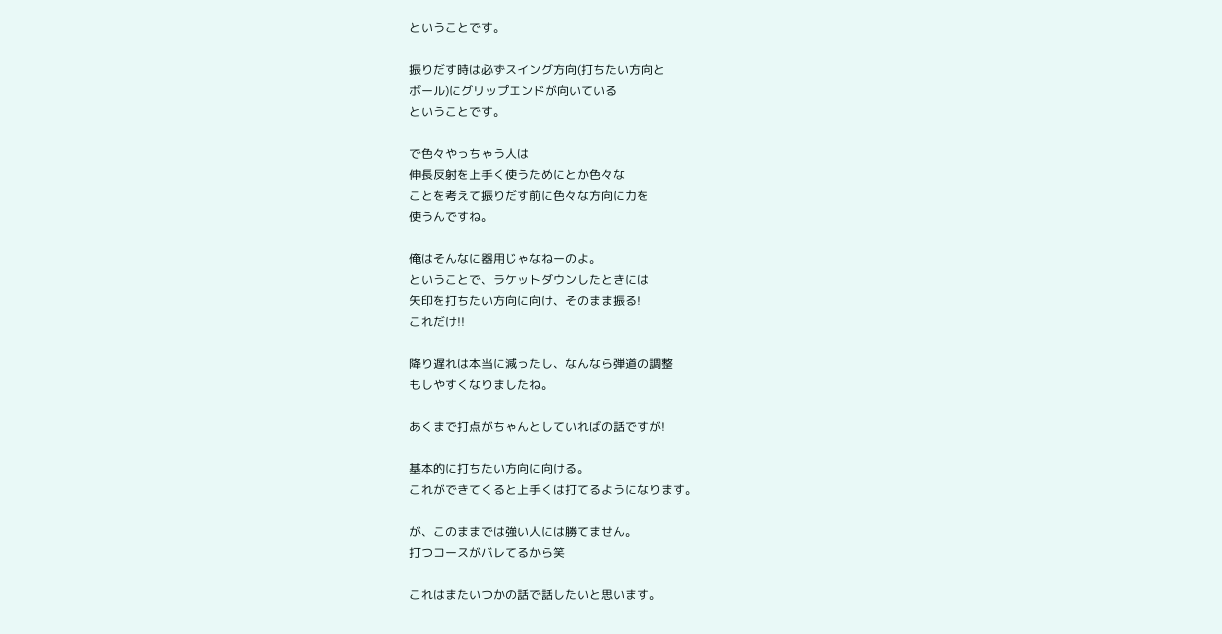ということです。

振りだす時は必ずスイング方向(打ちたい方向と
ボール)にグリップエンドが向いている
ということです。

で色々やっちゃう人は
伸長反射を上手く使うためにとか色々な
ことを考えて振りだす前に色々な方向に力を
使うんですね。

俺はそんなに器用じゃなねーのよ。
ということで、ラケットダウンしたときには
矢印を打ちたい方向に向け、そのまま振る!
これだけ!!

降り遅れは本当に減ったし、なんなら弾道の調整
もしやすくなりましたね。

あくまで打点がちゃんとしていればの話ですが!

基本的に打ちたい方向に向ける。
これができてくると上手くは打てるようになります。

が、このままでは強い人には勝てません。
打つコースがバレてるから笑

これはまたいつかの話で話したいと思います。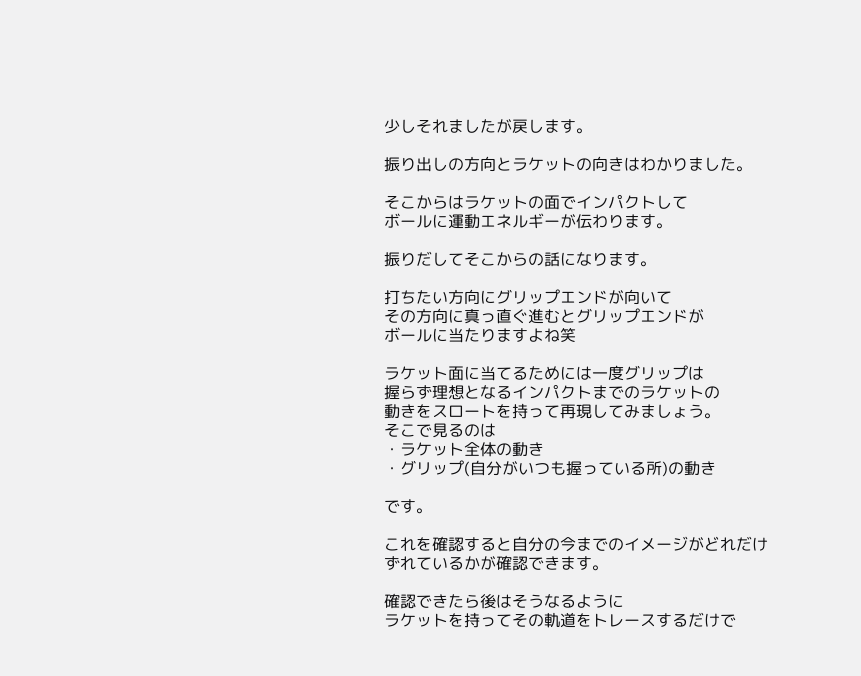少しそれましたが戻します。

振り出しの方向とラケットの向きはわかりました。

そこからはラケットの面でインパクトして
ボールに運動エネルギーが伝わります。

振りだしてそこからの話になります。

打ちたい方向にグリップエンドが向いて
その方向に真っ直ぐ進むとグリップエンドが
ボールに当たりますよね笑

ラケット面に当てるためには一度グリップは
握らず理想となるインパクトまでのラケットの
動きをスロートを持って再現してみましょう。
そこで見るのは
・ラケット全体の動き
・グリップ(自分がいつも握っている所)の動き

です。

これを確認すると自分の今までのイメージがどれだけ
ずれているかが確認できます。

確認できたら後はそうなるように
ラケットを持ってその軌道をトレースするだけで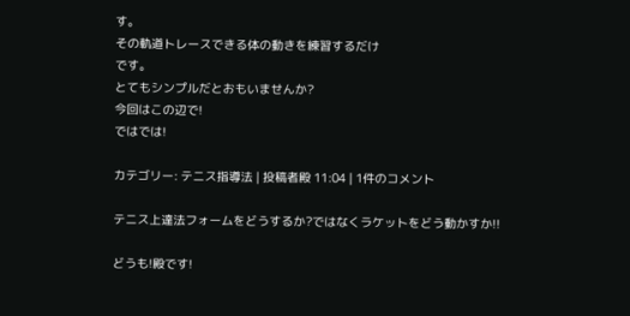す。
その軌道トレースできる体の動きを練習するだけ
です。
とてもシンプルだとおもいませんか?
今回はこの辺で!
ではでは!

カテゴリー: テニス指導法 | 投稿者殿 11:04 | 1件のコメント

テニス上達法フォームをどうするか?ではなくラケットをどう動かすか!!

どうも!殿です!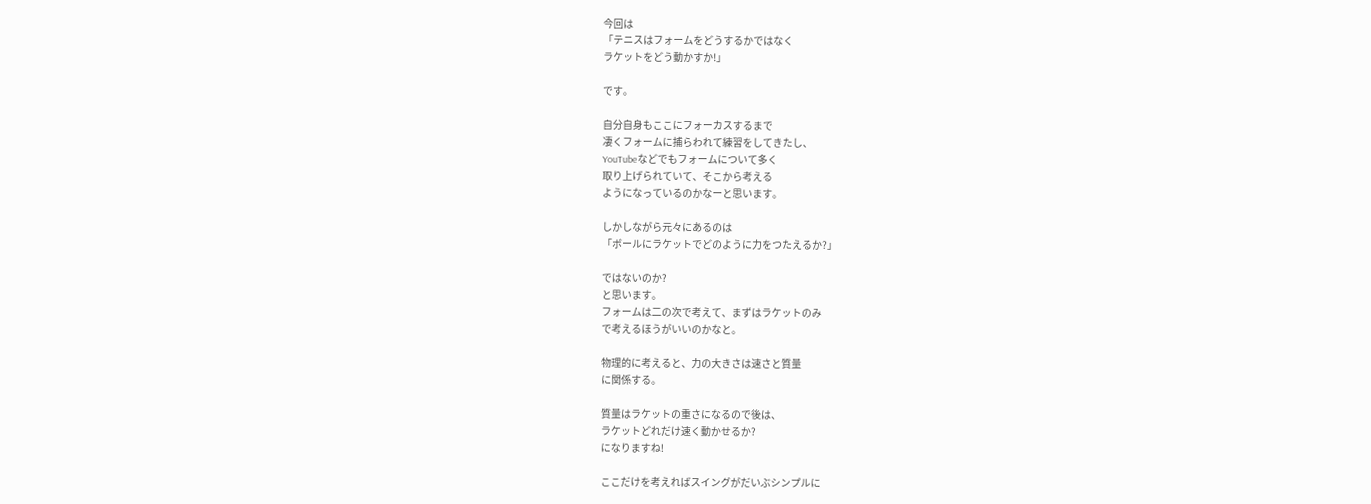今回は
「テニスはフォームをどうするかではなく
ラケットをどう動かすか!」

です。

自分自身もここにフォーカスするまで
凄くフォームに捕らわれて練習をしてきたし、
YouTubeなどでもフォームについて多く
取り上げられていて、そこから考える
ようになっているのかなーと思います。

しかしながら元々にあるのは
「ボールにラケットでどのように力をつたえるか?」

ではないのか?
と思います。
フォームは二の次で考えて、まずはラケットのみ
で考えるほうがいいのかなと。

物理的に考えると、力の大きさは速さと質量
に関係する。

質量はラケットの重さになるので後は、
ラケットどれだけ速く動かせるか?
になりますね!

ここだけを考えればスイングがだいぶシンプルに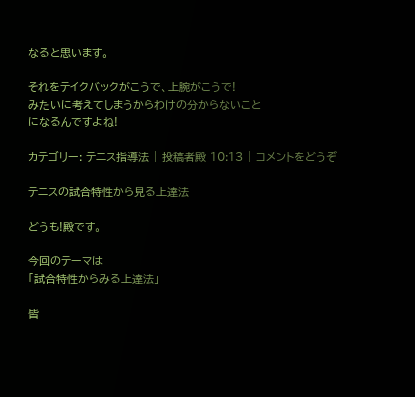なると思います。

それをテイクバックがこうで、上腕がこうで!
みたいに考えてしまうからわけの分からないこと
になるんですよね!

カテゴリー: テニス指導法 | 投稿者殿 10:13 | コメントをどうぞ

テニスの試合特性から見る上達法

どうも!殿です。

今回のテーマは
「試合特性からみる上達法」

皆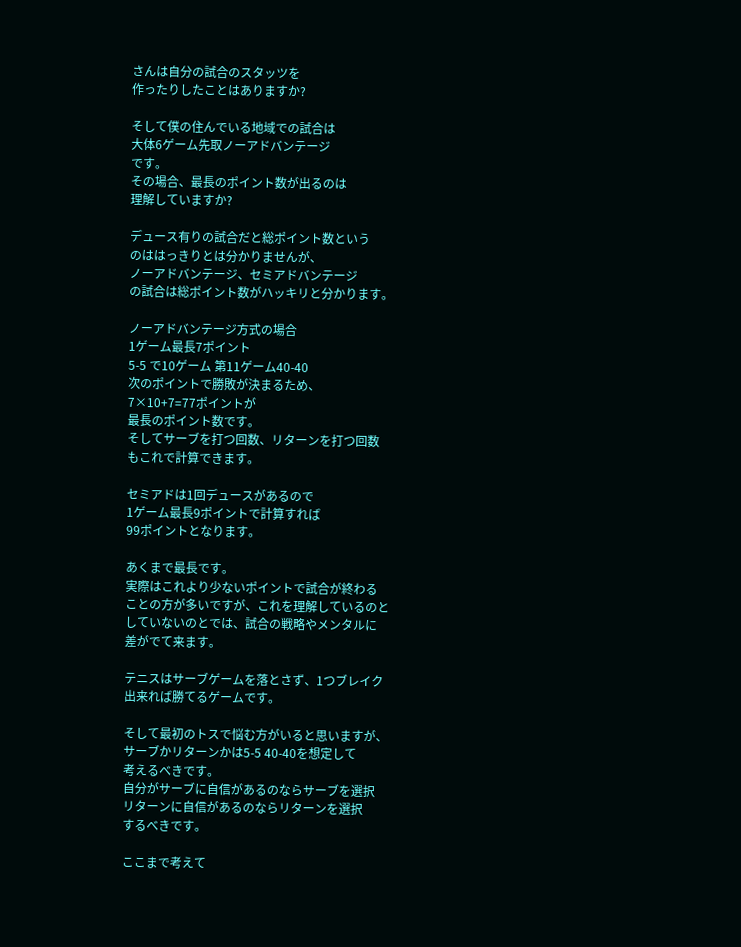さんは自分の試合のスタッツを
作ったりしたことはありますか?

そして僕の住んでいる地域での試合は
大体6ゲーム先取ノーアドバンテージ
です。
その場合、最長のポイント数が出るのは
理解していますか?

デュース有りの試合だと総ポイント数という
のははっきりとは分かりませんが、
ノーアドバンテージ、セミアドバンテージ
の試合は総ポイント数がハッキリと分かります。

ノーアドバンテージ方式の場合
1ゲーム最長7ポイント
5-5 で10ゲーム 第11ゲーム40-40
次のポイントで勝敗が決まるため、
7×10+7=77ポイントが
最長のポイント数です。
そしてサーブを打つ回数、リターンを打つ回数
もこれで計算できます。

セミアドは1回デュースがあるので
1ゲーム最長9ポイントで計算すれば
99ポイントとなります。

あくまで最長です。
実際はこれより少ないポイントで試合が終わる
ことの方が多いですが、これを理解しているのと
していないのとでは、試合の戦略やメンタルに
差がでて来ます。

テニスはサーブゲームを落とさず、1つブレイク
出来れば勝てるゲームです。

そして最初のトスで悩む方がいると思いますが、
サーブかリターンかは5-5 40-40を想定して
考えるべきです。
自分がサーブに自信があるのならサーブを選択
リターンに自信があるのならリターンを選択
するべきです。

ここまで考えて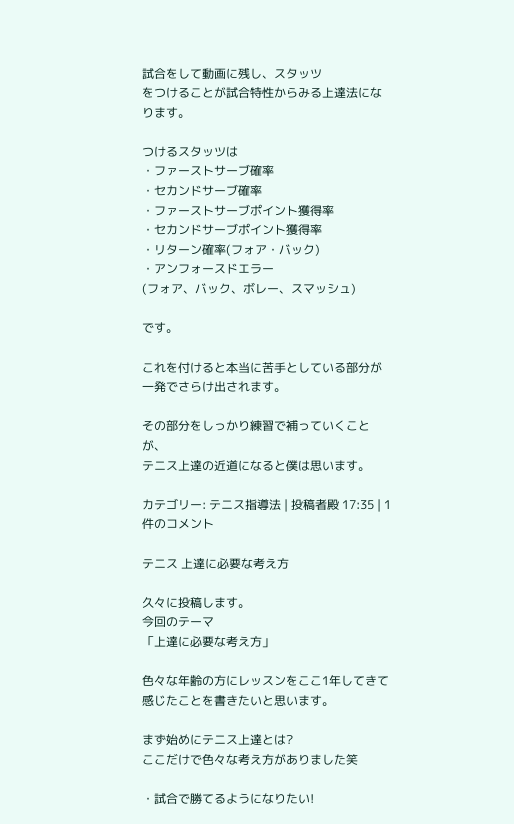試合をして動画に残し、スタッツ
をつけることが試合特性からみる上達法になります。

つけるスタッツは
・ファーストサーブ確率
・セカンドサーブ確率
・ファーストサーブポイント獲得率
・セカンドサーブポイント獲得率
・リターン確率(フォア・バック)
・アンフォースドエラー
(フォア、バック、ボレー、スマッシュ)

です。

これを付けると本当に苦手としている部分が
一発でさらけ出されます。

その部分をしっかり練習で補っていくことが、
テニス上達の近道になると僕は思います。

カテゴリー: テニス指導法 | 投稿者殿 17:35 | 1件のコメント

テニス 上達に必要な考え方

久々に投稿します。
今回のテーマ
「上達に必要な考え方」

色々な年齢の方にレッスンをここ1年してきて
感じたことを書きたいと思います。

まず始めにテニス上達とは?
ここだけで色々な考え方がありました笑

・試合で勝てるようになりたい!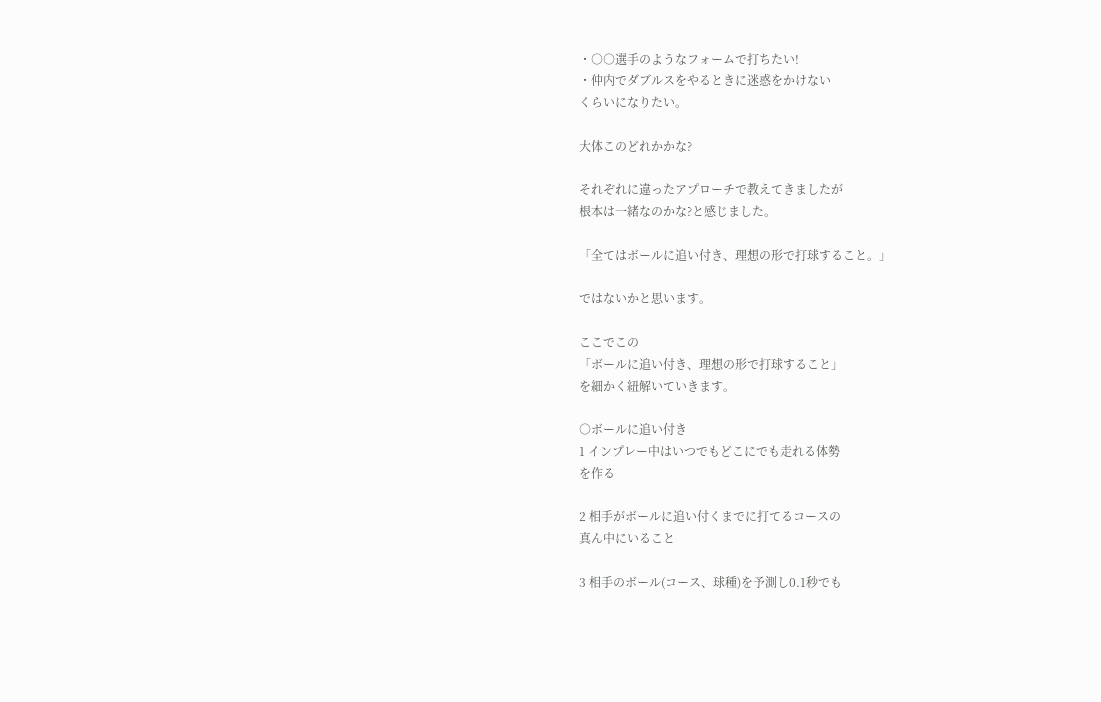・○○選手のようなフォームで打ちたい!
・仲内でダブルスをやるときに迷惑をかけない
くらいになりたい。

大体このどれかかな?

それぞれに違ったアプローチで教えてきましたが
根本は一緒なのかな?と感じました。

「全てはボールに追い付き、理想の形で打球すること。」

ではないかと思います。

ここでこの
「ボールに追い付き、理想の形で打球すること」
を細かく紐解いていきます。

○ボールに追い付き
1 インプレー中はいつでもどこにでも走れる体勢
を作る

2 相手がボールに追い付くまでに打てるコースの
真ん中にいること

3 相手のボール(コース、球種)を予測し0.1秒でも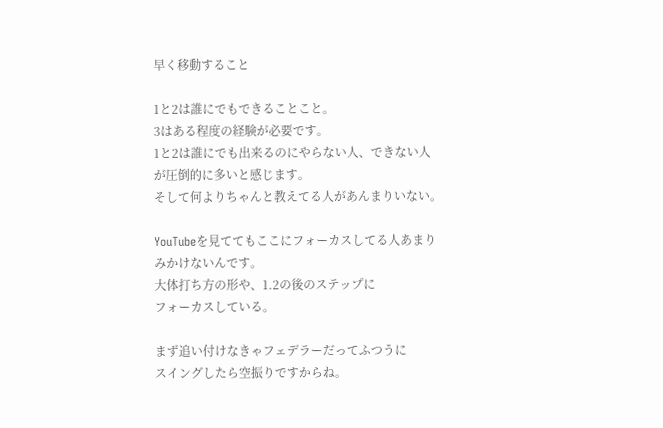早く移動すること

1と2は誰にでもできることこと。
3はある程度の経験が必要です。
1と2は誰にでも出来るのにやらない人、できない人
が圧倒的に多いと感じます。
そして何よりちゃんと教えてる人があんまりいない。

YouTubeを見ててもここにフォーカスしてる人あまり
みかけないんです。
大体打ち方の形や、1.2の後のステップに
フォーカスしている。

まず追い付けなきゃフェデラーだってふつうに
スイングしたら空振りですからね。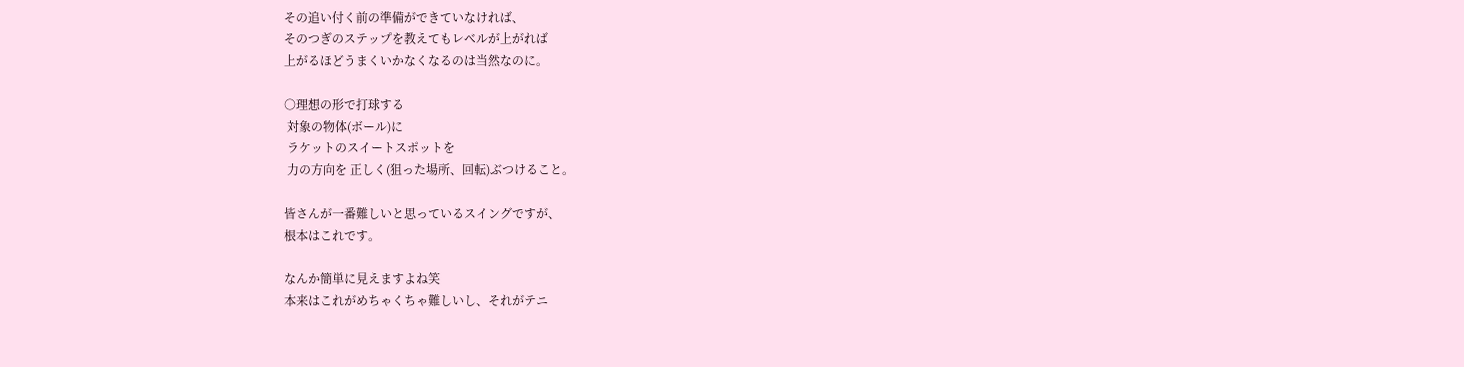その追い付く前の準備ができていなければ、
そのつぎのステップを教えてもレベルが上がれば
上がるほどうまくいかなくなるのは当然なのに。

○理想の形で打球する
 対象の物体(ボール)に
 ラケットのスイートスポットを
 力の方向を 正しく(狙った場所、回転)ぶつけること。

皆さんが一番難しいと思っているスイングですが、
根本はこれです。

なんか簡単に見えますよね笑
本来はこれがめちゃくちゃ難しいし、それがテニ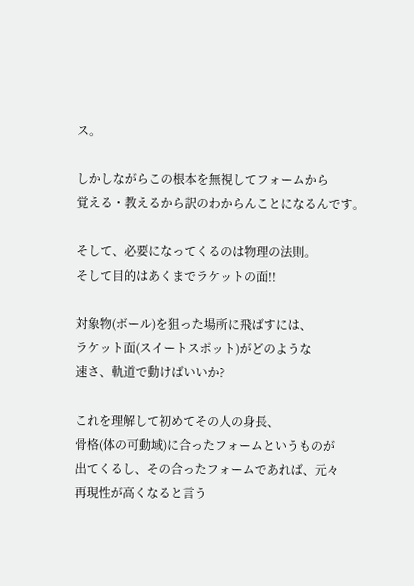ス。

しかしながらこの根本を無視してフォームから
覚える・教えるから訳のわからんことになるんです。

そして、必要になってくるのは物理の法則。
そして目的はあくまでラケットの面!!

対象物(ボール)を狙った場所に飛ばすには、
ラケット面(スイートスポット)がどのような
速さ、軌道で動けばいいか?

これを理解して初めてその人の身長、
骨格(体の可動域)に合ったフォームというものが
出てくるし、その合ったフォームであれば、元々
再現性が高くなると言う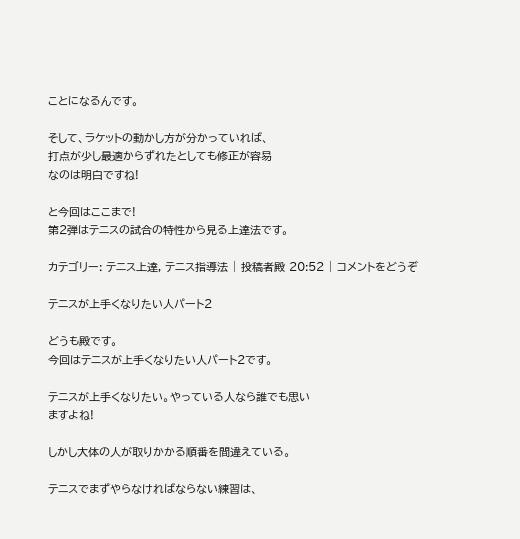ことになるんです。

そして、ラケットの動かし方が分かっていれば、
打点が少し最適からずれたとしても修正が容易
なのは明白ですね!

と今回はここまで!
第2弾はテニスの試合の特性から見る上達法です。

カテゴリー: テニス上達, テニス指導法 | 投稿者殿 20:52 | コメントをどうぞ

テニスが上手くなりたい人パート2

どうも殿です。
今回はテニスが上手くなりたい人パート2です。

テニスが上手くなりたい。やっている人なら誰でも思い
ますよね!

しかし大体の人が取りかかる順番を間違えている。

テニスでまずやらなければならない練習は、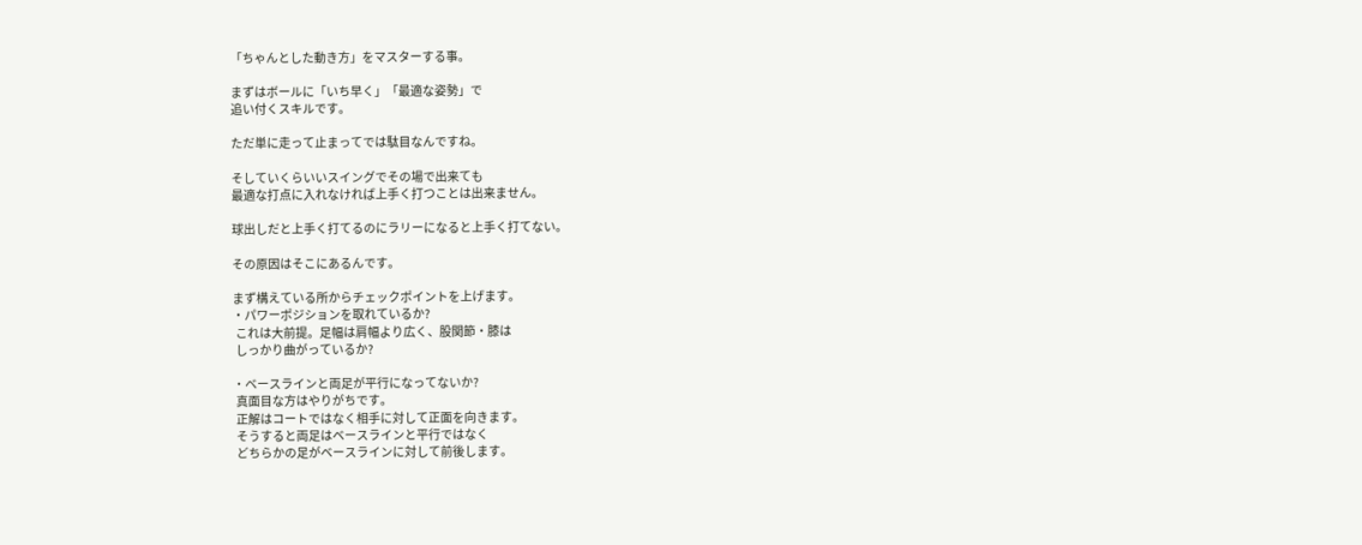「ちゃんとした動き方」をマスターする事。

まずはボールに「いち早く」「最適な姿勢」で
追い付くスキルです。

ただ単に走って止まってでは駄目なんですね。

そしていくらいいスイングでその場で出来ても
最適な打点に入れなければ上手く打つことは出来ません。

球出しだと上手く打てるのにラリーになると上手く打てない。

その原因はそこにあるんです。

まず構えている所からチェックポイントを上げます。
・パワーポジションを取れているか?
 これは大前提。足幅は肩幅より広く、股関節・膝は
 しっかり曲がっているか?

・ベースラインと両足が平行になってないか?
 真面目な方はやりがちです。
 正解はコートではなく相手に対して正面を向きます。
 そうすると両足はベースラインと平行ではなく
 どちらかの足がベースラインに対して前後します。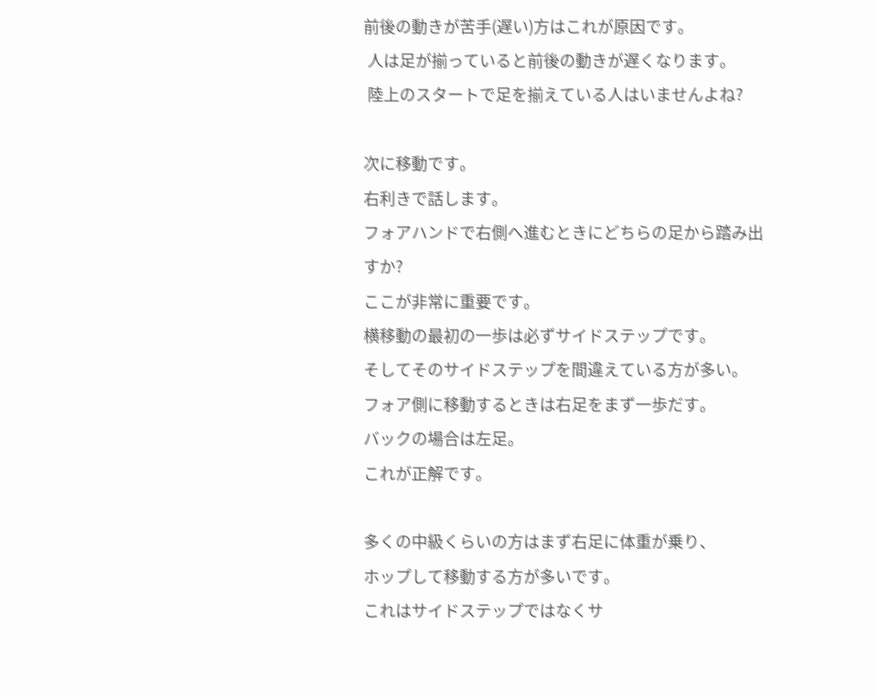前後の動きが苦手(遅い)方はこれが原因です。
 人は足が揃っていると前後の動きが遅くなります。
 陸上のスタートで足を揃えている人はいませんよね?

次に移動です。
右利きで話します。
フォアハンドで右側へ進むときにどちらの足から踏み出すか?
ここが非常に重要です。
横移動の最初の一歩は必ずサイドステップです。
そしてそのサイドステップを間違えている方が多い。
フォア側に移動するときは右足をまず一歩だす。
バックの場合は左足。
これが正解です。

多くの中級くらいの方はまず右足に体重が乗り、
ホップして移動する方が多いです。
これはサイドステップではなくサ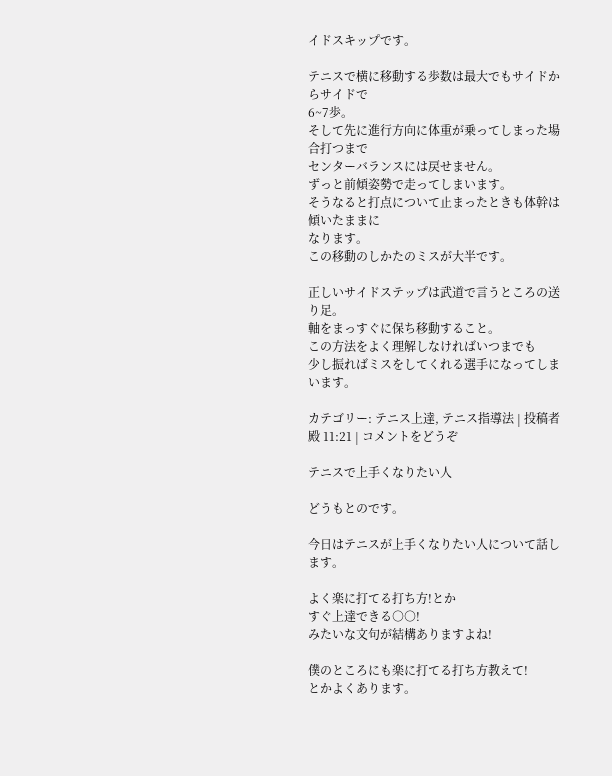イドスキップです。

テニスで横に移動する歩数は最大でもサイドからサイドで
6~7歩。
そして先に進行方向に体重が乗ってしまった場合打つまで
センターバランスには戻せません。
ずっと前傾姿勢で走ってしまいます。
そうなると打点について止まったときも体幹は傾いたままに
なります。
この移動のしかたのミスが大半です。

正しいサイドステップは武道で言うところの送り足。
軸をまっすぐに保ち移動すること。
この方法をよく理解しなければいつまでも
少し振ればミスをしてくれる選手になってしまいます。

カテゴリー: テニス上達, テニス指導法 | 投稿者殿 11:21 | コメントをどうぞ

テニスで上手くなりたい人

どうもとのです。

今日はテニスが上手くなりたい人について話します。

よく楽に打てる打ち方!とか
すぐ上達できる○○!
みたいな文句が結構ありますよね!

僕のところにも楽に打てる打ち方教えて!
とかよくあります。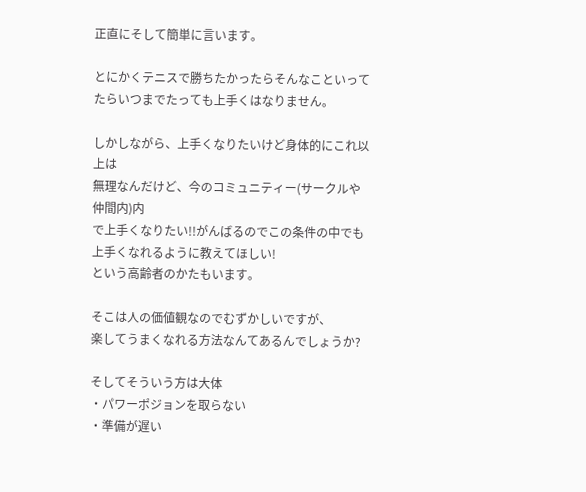正直にそして簡単に言います。

とにかくテニスで勝ちたかったらそんなこといって
たらいつまでたっても上手くはなりません。

しかしながら、上手くなりたいけど身体的にこれ以上は
無理なんだけど、今のコミュニティー(サークルや仲間内)内
で上手くなりたい!!がんばるのでこの条件の中でも
上手くなれるように教えてほしい!
という高齢者のかたもいます。

そこは人の価値観なのでむずかしいですが、
楽してうまくなれる方法なんてあるんでしょうか?

そしてそういう方は大体
・パワーポジョンを取らない
・準備が遅い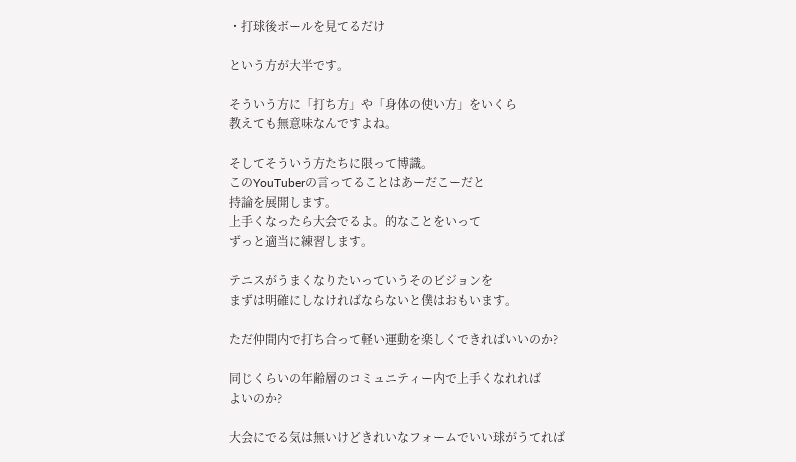・打球後ボールを見てるだけ

という方が大半です。

そういう方に「打ち方」や「身体の使い方」をいくら
教えても無意味なんですよね。

そしてそういう方たちに限って博識。
このYouTuberの言ってることはあーだこーだと
持論を展開します。
上手くなったら大会でるよ。的なことをいって
ずっと適当に練習します。

テニスがうまくなりたいっていうそのビジョンを
まずは明確にしなければならないと僕はおもいます。

ただ仲間内で打ち合って軽い運動を楽しくできればいいのか?

同じくらいの年齢層のコミュニティー内で上手くなれれば
よいのか?

大会にでる気は無いけどきれいなフォームでいい球がうてれば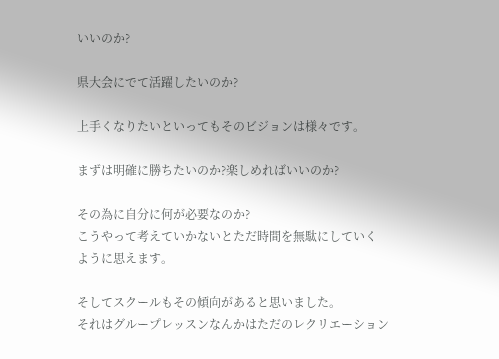いいのか?

県大会にでて活躍したいのか?

上手くなりたいといってもそのビジョンは様々です。

まずは明確に勝ちたいのか?楽しめればいいのか?

その為に自分に何が必要なのか?
こうやって考えていかないとただ時間を無駄にしていく
ように思えます。

そしてスクールもその傾向があると思いました。
それはグループレッスンなんかはただのレクリエーション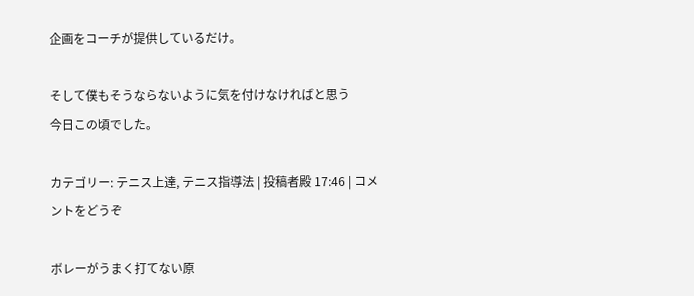企画をコーチが提供しているだけ。

そして僕もそうならないように気を付けなければと思う
今日この頃でした。

カテゴリー: テニス上達, テニス指導法 | 投稿者殿 17:46 | コメントをどうぞ

ボレーがうまく打てない原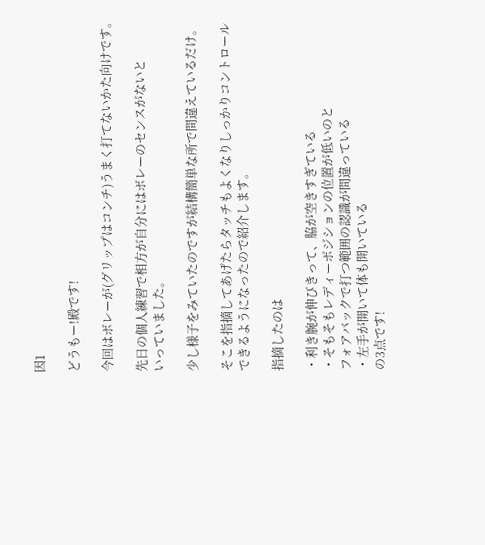因1

どうもー!殿です!

今回はボレーが(グリップはコンチ)うまく打てないかた向けです。

先日の個人練習で相方が自分にはボレーのセンスがないと
いっていました。

少し様子をみていたのですが結構簡単な所で間違えているだけ。

そこを指摘してあげたらタッチもよくなりしっかりコントロール
できるようになったので紹介します。

指摘したのは

・利き腕が伸びきって、脇が空きすぎている
・そもそもレディーポジションの位置が低いのと
フォアバックで打つ範囲の認識が間違っている
・左手が開いて体も開いている
の3点です!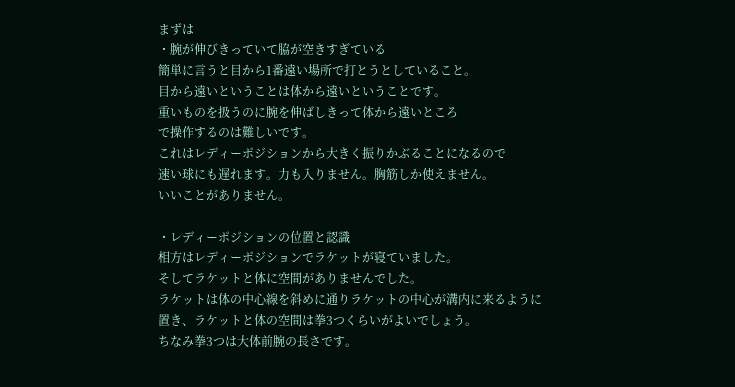まずは
・腕が伸びきっていて脇が空きすぎている
簡単に言うと目から1番遠い場所で打とうとしていること。
目から遠いということは体から遠いということです。
重いものを扱うのに腕を伸ばしきって体から遠いところ
で操作するのは難しいです。
これはレディーポジションから大きく振りかぶることになるので
速い球にも遅れます。力も入りません。胸筋しか使えません。
いいことがありません。

・レディーポジションの位置と認識
相方はレディーポジションでラケットが寝ていました。
そしてラケットと体に空間がありませんでした。
ラケットは体の中心線を斜めに通りラケットの中心が溝内に来るように
置き、ラケットと体の空間は拳3つくらいがよいでしょう。
ちなみ拳3つは大体前腕の長さです。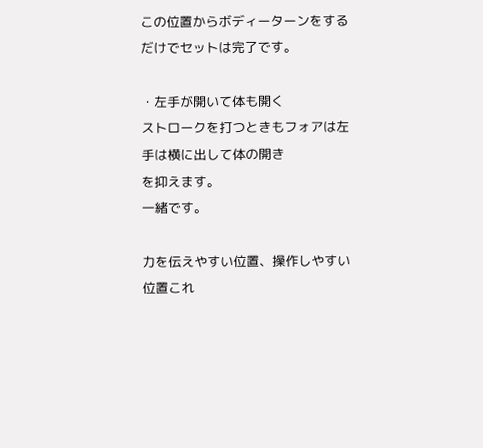この位置からボディーターンをするだけでセットは完了です。

・左手が開いて体も開く
ストロークを打つときもフォアは左手は横に出して体の開き
を抑えます。
一緒です。

力を伝えやすい位置、操作しやすい位置これ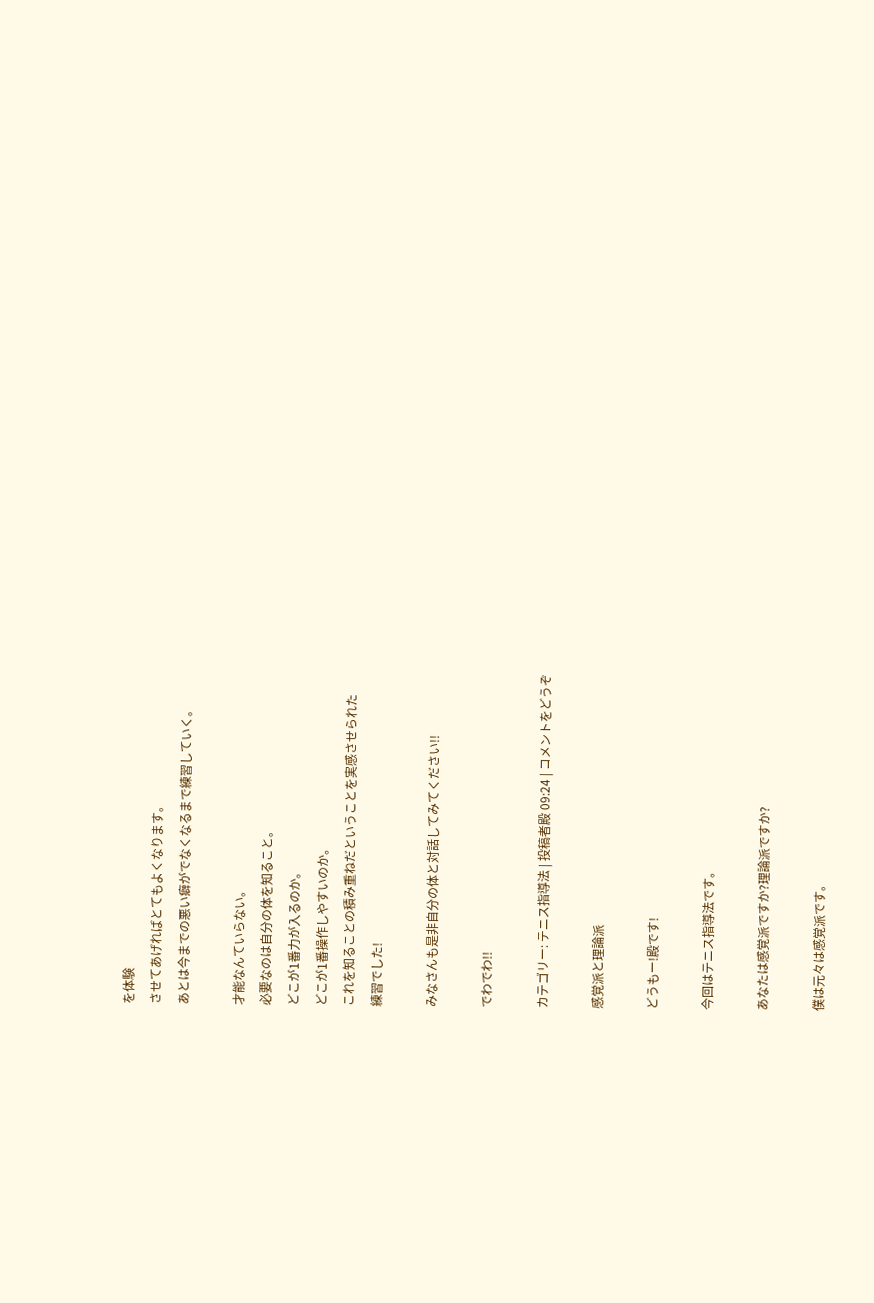を体験
させてあげればとてもよくなります。
あとは今までの悪い癖がでなくなるまで練習していく。

才能なんていらない。
必要なのは自分の体を知ること。
どこが1番力が入るのか。
どこが1番操作しやすいのか。
これを知ることの積み重ねだということを実感させられた
練習でした!

みなさんも是非自分の体と対話してみてください!!

でわでわ!!

カテゴリー: テニス指導法 | 投稿者殿 09:24 | コメントをどうぞ

感覚派と理論派

どうもー!殿です!

今回はテニス指導法です。

あなたは感覚派ですか?理論派ですか?

僕は元々は感覚派です。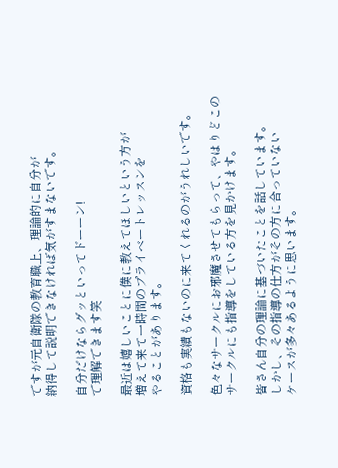ですが元自衛隊の教育職上、理論的に自分が
納得して説明できなければ気がすまないです。

自分だけならグッといってドーーン!
で理解できます笑

最近は嬉しいことに僕に教えてほしいという方が
増えて来て一時間のプライベートレッスンを
やることがあります。

資格も実績もないのに来てくれるのがうれしいです。

色々なサークルにお邪魔させてもらって、やはりどこの
サークルにも指導をしている方を見かけます。

皆さん自分の理論に基づいたことを話しています。
しかし、その指導の仕方がその方に合っていない
ケースが多々あるように思います。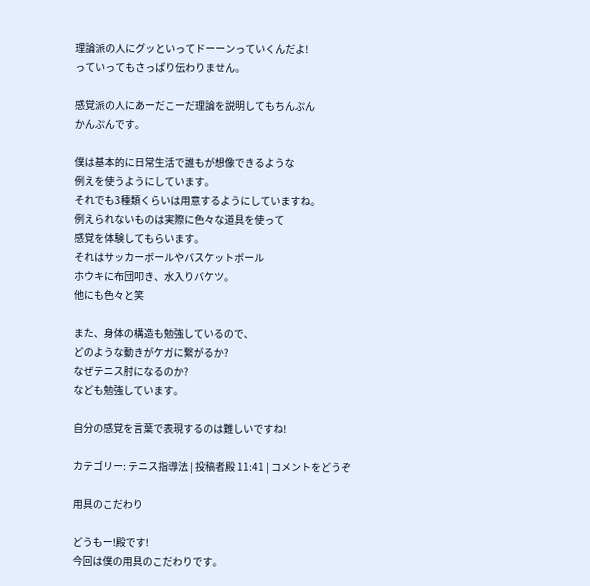理論派の人にグッといってドーーンっていくんだよ!
っていってもさっぱり伝わりません。

感覚派の人にあーだこーだ理論を説明してもちんぷん
かんぷんです。

僕は基本的に日常生活で誰もが想像できるような
例えを使うようにしています。
それでも3種類くらいは用意するようにしていますね。
例えられないものは実際に色々な道具を使って
感覚を体験してもらいます。
それはサッカーボールやバスケットボール
ホウキに布団叩き、水入りバケツ。
他にも色々と笑

また、身体の構造も勉強しているので、
どのような動きがケガに繋がるか?
なぜテニス肘になるのか?
なども勉強しています。

自分の感覚を言葉で表現するのは難しいですね!

カテゴリー: テニス指導法 | 投稿者殿 11:41 | コメントをどうぞ

用具のこだわり

どうもー!殿です!
今回は僕の用具のこだわりです。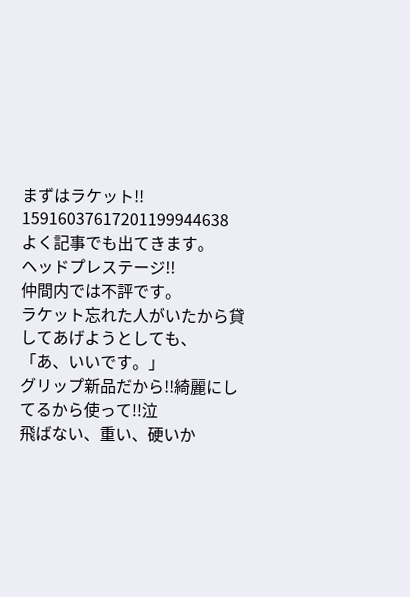まずはラケット!!
15916037617201199944638
よく記事でも出てきます。
ヘッドプレステージ!!
仲間内では不評です。
ラケット忘れた人がいたから貸してあげようとしても、
「あ、いいです。」
グリップ新品だから!!綺麗にしてるから使って!!泣
飛ばない、重い、硬いか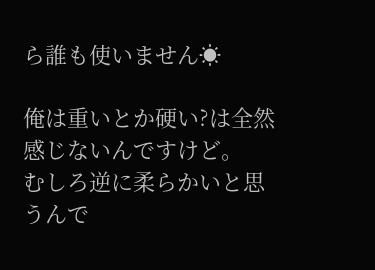ら誰も使いません☀

俺は重いとか硬い?は全然感じないんですけど。
むしろ逆に柔らかいと思うんで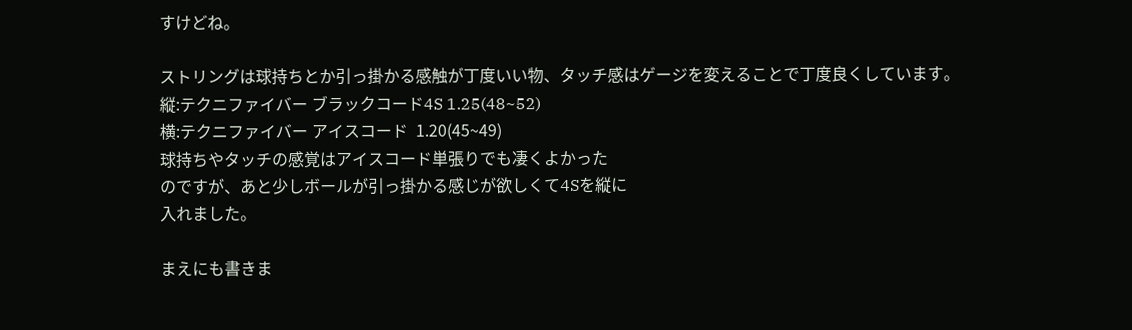すけどね。

ストリングは球持ちとか引っ掛かる感触が丁度いい物、タッチ感はゲージを変えることで丁度良くしています。
縦:テクニファイバー ブラックコード4S 1.25(48~52)
横:テクニファイバー アイスコード  1.20(45~49)
球持ちやタッチの感覚はアイスコード単張りでも凄くよかった
のですが、あと少しボールが引っ掛かる感じが欲しくて4Sを縦に
入れました。

まえにも書きま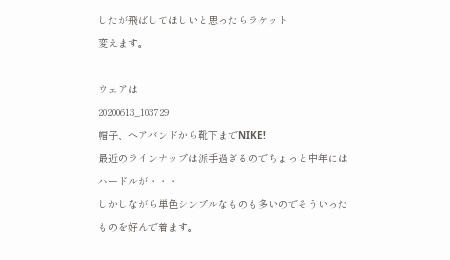したが飛ばしてほしいと思ったらラケット
変えます。

ウェアは
20200613_103729
帽子、ヘアバンドから靴下までNIKE!
最近のラインナップは派手過ぎるのでちょっと中年には
ハードルが・・・
しかしながら単色シンプルなものも多いのでそういった
ものを好んで着ます。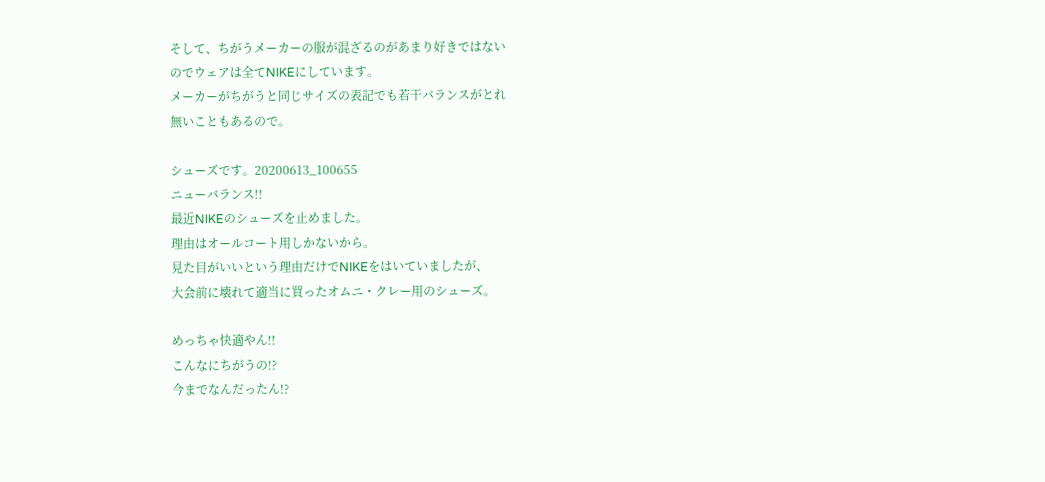そして、ちがうメーカーの服が混ざるのがあまり好きではない
のでウェアは全てNIKEにしています。
メーカーがちがうと同じサイズの表記でも若干バランスがとれ
無いこともあるので。

シューズです。20200613_100655
ニューバランス!!
最近NIKEのシューズを止めました。
理由はオールコート用しかないから。
見た目がいいという理由だけでNIKEをはいていましたが、
大会前に壊れて適当に買ったオムニ・クレー用のシューズ。

めっちゃ快適やん!!
こんなにちがうの!?
今までなんだったん!?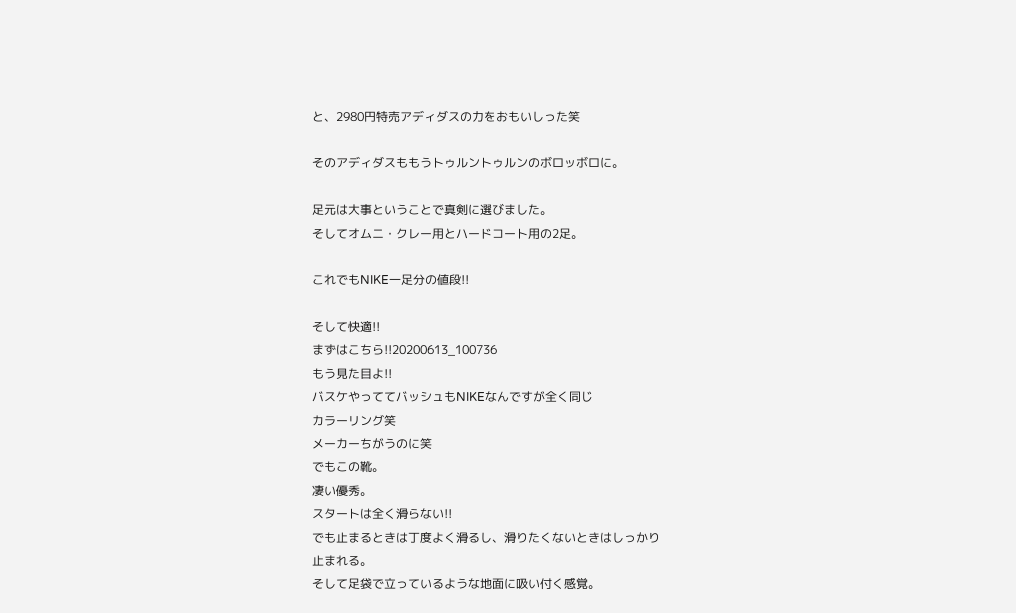と、2980円特売アディダスの力をおもいしった笑

そのアディダスももうトゥルントゥルンのボロッボロに。

足元は大事ということで真剣に選びました。
そしてオムニ・クレー用とハードコート用の2足。

これでもNIKE一足分の値段!!

そして快適!!
まずはこちら!!20200613_100736
もう見た目よ!!
バスケやっててバッシュもNIKEなんですが全く同じ
カラーリング笑
メーカーちがうのに笑
でもこの靴。
凄い優秀。
スタートは全く滑らない!!
でも止まるときは丁度よく滑るし、滑りたくないときはしっかり
止まれる。
そして足袋で立っているような地面に吸い付く感覚。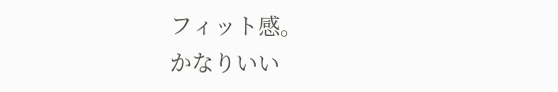フィット感。
かなりいい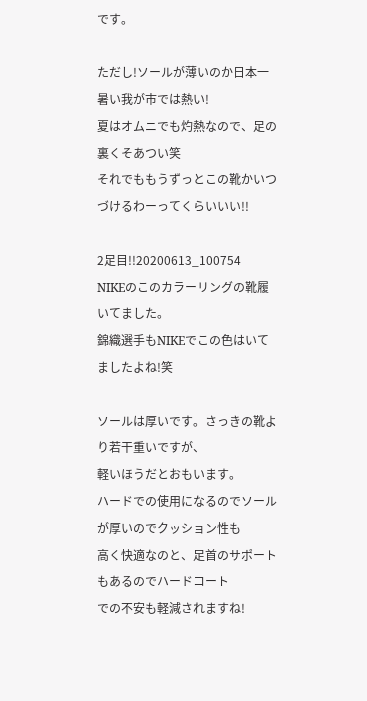です。

ただし!ソールが薄いのか日本一暑い我が市では熱い!
夏はオムニでも灼熱なので、足の裏くそあつい笑
それでももうずっとこの靴かいつづけるわーってくらいいい!!

2足目!!20200613_100754
NIKEのこのカラーリングの靴履いてました。
錦織選手もNIKEでこの色はいてましたよね!笑

ソールは厚いです。さっきの靴より若干重いですが、
軽いほうだとおもいます。
ハードでの使用になるのでソールが厚いのでクッション性も
高く快適なのと、足首のサポートもあるのでハードコート
での不安も軽減されますね!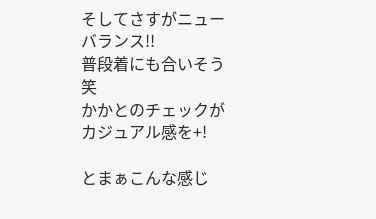そしてさすがニューバランス!!
普段着にも合いそう笑
かかとのチェックがカジュアル感を+!

とまぁこんな感じ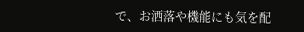で、お洒落や機能にも気を配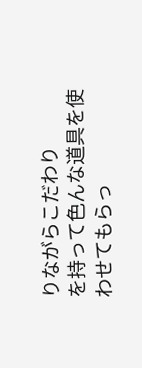りながらこだわり
を持って色んな道具を使わせてもらっ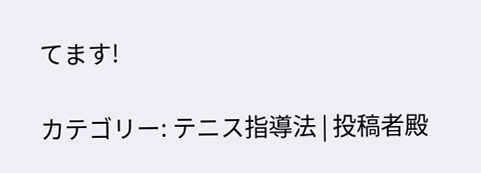てます!

カテゴリー: テニス指導法 | 投稿者殿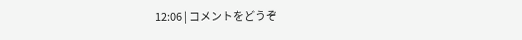12:06 | コメントをどうぞ